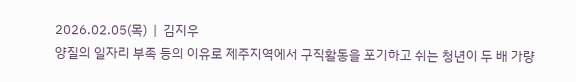2026.02.05(목)  |  김지우
양질의 일자리 부족 등의 이유로 제주지역에서 구직활동을 포기하고 쉬는 청년이 두 배 가량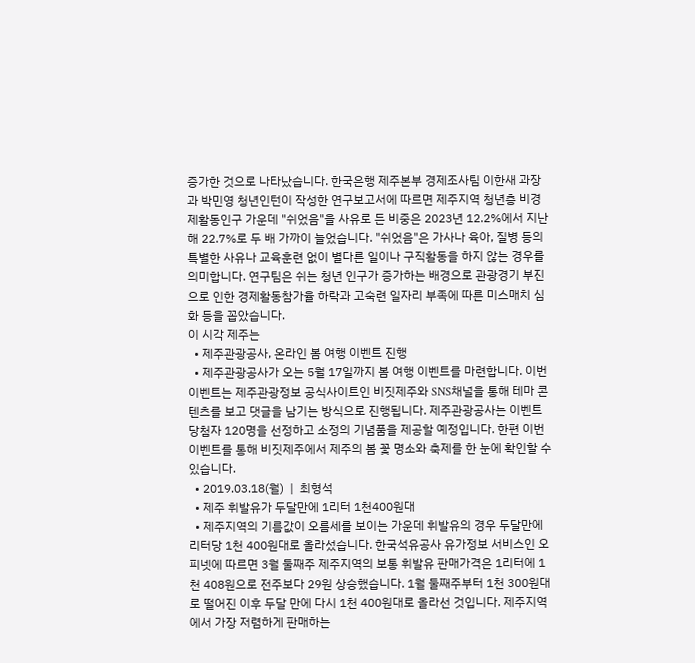증가한 것으로 나타났습니다. 한국은행 제주본부 경제조사팀 이한새 과장과 박민영 청년인턴이 작성한 연구보고서에 따르면 제주지역 청년층 비경제활동인구 가운데 "쉬었음"을 사유로 든 비중은 2023년 12.2%에서 지난해 22.7%로 두 배 가까이 늘었습니다. "쉬었음"은 가사나 육아, 질병 등의 특별한 사유나 교육훈련 없이 별다른 일이나 구직활동을 하지 않는 경우를 의미합니다. 연구팀은 쉬는 청년 인구가 증가하는 배경으로 관광경기 부진으로 인한 경제활동참가율 하락과 고숙련 일자리 부족에 따른 미스매치 심화 등을 꼽았습니다.
이 시각 제주는
  • 제주관광공사, 온라인 봄 여행 이벤트 진행
  • 제주관광공사가 오는 5월 17일까지 봄 여행 이벤트를 마련합니다. 이번 이벤트는 제주관광정보 공식사이트인 비짓제주와 SNS채널을 통해 테마 콘텐츠를 보고 댓글을 남기는 방식으로 진행됩니다. 제주관광공사는 이벤트 당첨자 120명을 선정하고 소정의 기념품을 제공할 예정입니다. 한편 이번 이벤트를 통해 비짓제주에서 제주의 봄 꽃 명소와 축제를 한 눈에 확인할 수 있습니다.
  • 2019.03.18(월)  |  최형석
  • 제주 휘발유가 두달만에 1리터 1천400원대
  • 제주지역의 기름값이 오름세를 보이는 가운데 휘발유의 경우 두달만에 리터당 1천 400원대로 올라섰습니다. 한국석유공사 유가정보 서비스인 오피넷에 따르면 3월 둘째주 제주지역의 보통 휘발유 판매가격은 1리터에 1천 408원으로 전주보다 29원 상승했습니다. 1월 둘째주부터 1천 300원대로 떨어진 이후 두달 만에 다시 1천 400원대로 올라선 것입니다. 제주지역에서 가장 저렴하게 판매하는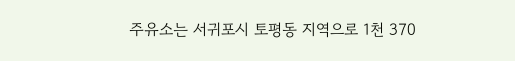주유소는 서귀포시 토평동 지역으로 1천 370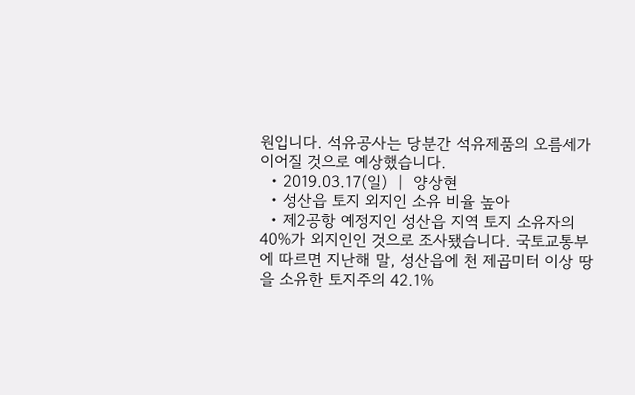원입니다. 석유공사는 당분간 석유제품의 오름세가 이어질 것으로 예상했습니다.
  • 2019.03.17(일)  |  양상현
  • 성산읍 토지 외지인 소유 비율 높아
  • 제2공항 예정지인 성산읍 지역 토지 소유자의 40%가 외지인인 것으로 조사됐습니다. 국토교통부에 따르면 지난해 말, 성산읍에 천 제곱미터 이상 땅을 소유한 토지주의 42.1%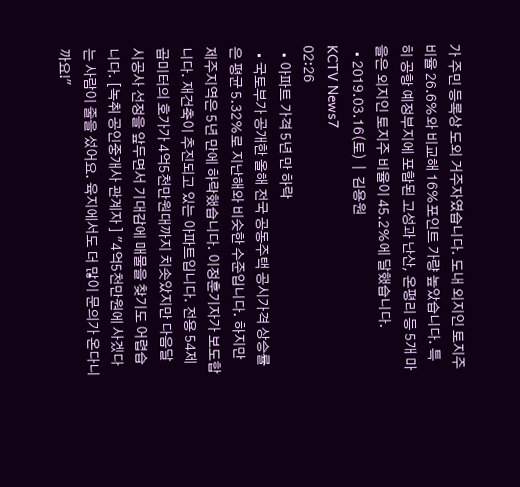가 주민 등록상 도외 거주자였습니다. 도내 외지인 토지주 비율 26.6%와 비교해 16%포인트 가량 높았습니다. 특히 공항 예정부지에 포함된 고성과 난산, 온평리 등 5개 마을은 외지인 토지주 비율이 45.2%에 달했습니다.
  • 2019.03.16(토)  |  김용원
KCTV News7
02:26
  • 아파트 가격 5년 만 하락
  • 국토부가 공개한 올해 전국 공동주택 공시가격 상승률은 평균 5.32%로 지난해와 비슷한 수준입니다. 하지만 제주지역은 5년 만에 하락했습니다. 이정훈기자가 보도합니다. 재건축이 추진되고 있는 아파트입니다. 전용 54제곱미터의 호가가 4억5천만원대까지 치솟았지만 다음달 시공사 선정을 앞두면서 기대감에 매물을 찾기도 어렵습니다. [녹취 공인중개사 관계자 ] "4억5천만원에 사겠다는 사람이 줄을 섰어요. 육지에서도 더 많이 문의가 온다니까요!"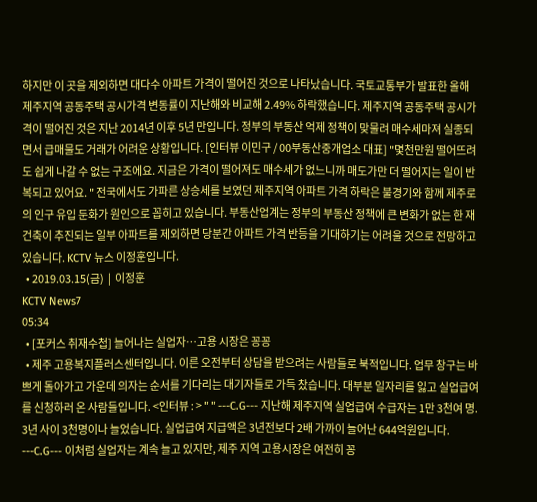하지만 이 곳을 제외하면 대다수 아파트 가격이 떨어진 것으로 나타났습니다. 국토교통부가 발표한 올해 제주지역 공동주택 공시가격 변동률이 지난해와 비교해 2.49% 하락했습니다. 제주지역 공동주택 공시가격이 떨어진 것은 지난 2014년 이후 5년 만입니다. 정부의 부동산 억제 정책이 맞물려 매수세마져 실종되면서 급매물도 거래가 어려운 상황입니다. [인터뷰 이민구 / 00부동산중개업소 대표] "몇천만원 떨어뜨려도 쉽게 나갈 수 없는 구조에요. 지금은 가격이 떨어져도 매수세가 없느니까 매도가만 더 떨어지는 일이 반복되고 있어요. " 전국에서도 가파른 상승세를 보였던 제주지역 아파트 가격 하락은 불경기와 함께 제주로의 인구 유입 둔화가 원인으로 꼽히고 있습니다. 부동산업계는 정부의 부동산 정책에 큰 변화가 없는 한 재건축이 추진되는 일부 아파트를 제외하면 당분간 아파트 가격 반등을 기대하기는 어려울 것으로 전망하고 있습니다. KCTV 뉴스 이정훈입니다.
  • 2019.03.15(금)  |  이정훈
KCTV News7
05:34
  • [포커스 취재수첩] 늘어나는 실업자…고용 시장은 꽁꽁
  • 제주 고용복지플러스센터입니다. 이른 오전부터 상담을 받으려는 사람들로 북적입니다. 업무 창구는 바쁘게 돌아가고 가운데 의자는 순서를 기다리는 대기자들로 가득 찼습니다. 대부분 일자리를 잃고 실업급여를 신청하러 온 사람들입니다. <인터뷰 : > " " ---C.G--- 지난해 제주지역 실업급여 수급자는 1만 3천여 명. 3년 사이 3천명이나 늘었습니다. 실업급여 지급액은 3년전보다 2배 가까이 늘어난 644억원입니다. ---C.G--- 이처럼 실업자는 계속 늘고 있지만, 제주 지역 고용시장은 여전히 꽁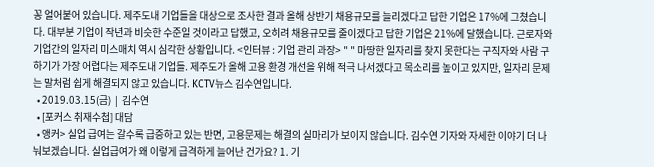꽁 얼어붙어 있습니다. 제주도내 기업들을 대상으로 조사한 결과 올해 상반기 채용규모를 늘리겠다고 답한 기업은 17%에 그쳤습니다. 대부분 기업이 작년과 비슷한 수준일 것이라고 답했고, 오히려 채용규모를 줄이겠다고 답한 기업은 21%에 달했습니다. 근로자와 기업간의 일자리 미스매치 역시 심각한 상황입니다. <인터뷰 : 기업 관리 과장> " " 마땅한 일자리를 찾지 못한다는 구직자와 사람 구하기가 가장 어렵다는 제주도내 기업들. 제주도가 올해 고용 환경 개선을 위해 적극 나서겠다고 목소리를 높이고 있지만, 일자리 문제는 말처럼 쉽게 해결되지 않고 있습니다. KCTV뉴스 김수연입니다.
  • 2019.03.15(금)  |  김수연
  • [포커스 취재수첩] 대담
  • 앵커> 실업 급여는 갈수록 급증하고 있는 반면, 고용문제는 해결의 실마리가 보이지 않습니다. 김수연 기자와 자세한 이야기 더 나눠보겠습니다. 실업급여가 왜 이렇게 급격하게 늘어난 건가요? 1. 기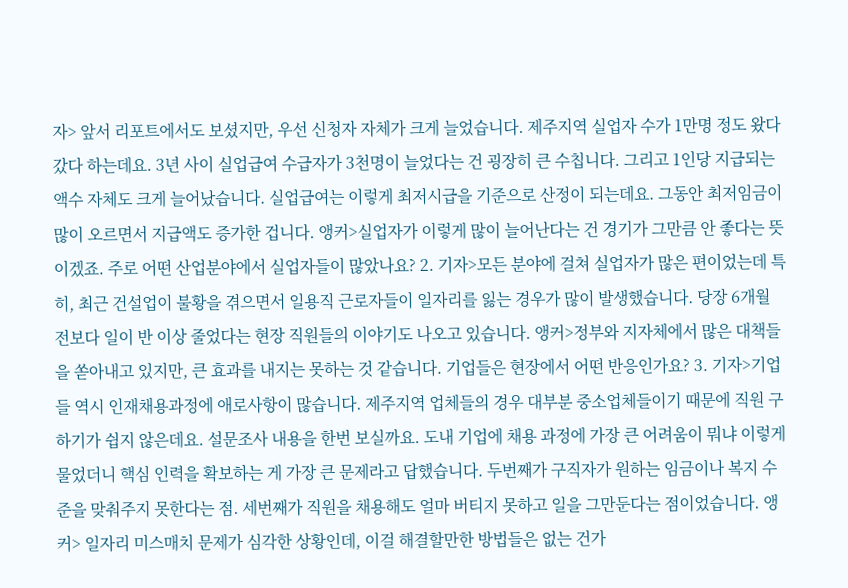자> 앞서 리포트에서도 보셨지만, 우선 신청자 자체가 크게 늘었습니다. 제주지역 실업자 수가 1만명 정도 왔다갔다 하는데요. 3년 사이 실업급여 수급자가 3천명이 늘었다는 건 굉장히 큰 수칩니다. 그리고 1인당 지급되는 액수 자체도 크게 늘어났습니다. 실업급여는 이렇게 최저시급을 기준으로 산정이 되는데요. 그동안 최저임금이 많이 오르면서 지급액도 증가한 겁니다. 앵커>실업자가 이렇게 많이 늘어난다는 건 경기가 그만큼 안 좋다는 뜻이겠죠. 주로 어떤 산업분야에서 실업자들이 많았나요? 2. 기자>모든 분야에 걸쳐 실업자가 많은 편이었는데 특히, 최근 건설업이 불황을 겪으면서 일용직 근로자들이 일자리를 잃는 경우가 많이 발생했습니다. 당장 6개월 전보다 일이 반 이상 줄었다는 현장 직원들의 이야기도 나오고 있습니다. 앵커>정부와 지자체에서 많은 대책들을 쏟아내고 있지만, 큰 효과를 내지는 못하는 것 같습니다. 기업들은 현장에서 어떤 반응인가요? 3. 기자>기업들 역시 인재채용과정에 애로사항이 많습니다. 제주지역 업체들의 경우 대부분 중소업체들이기 때문에 직원 구하기가 쉽지 않은데요. 설문조사 내용을 한번 보실까요. 도내 기업에 채용 과정에 가장 큰 어려움이 뭐냐 이렇게 물었더니 핵심 인력을 확보하는 게 가장 큰 문제라고 답했습니다. 두번째가 구직자가 원하는 임금이나 복지 수준을 맞춰주지 못한다는 점. 세번째가 직원을 채용해도 얼마 버티지 못하고 일을 그만둔다는 점이었습니다. 앵커> 일자리 미스매치 문제가 심각한 상황인데, 이걸 해결할만한 방법들은 없는 건가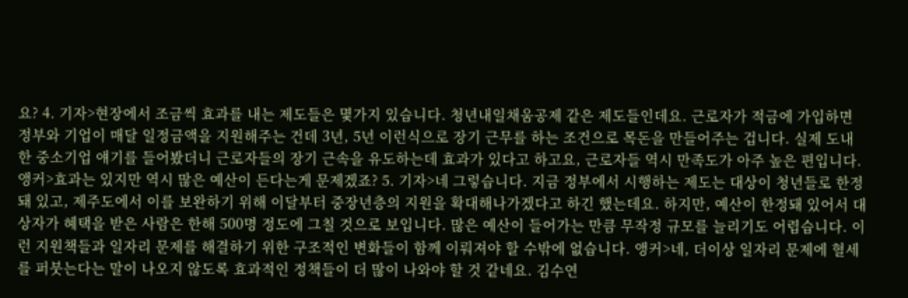요? 4. 기자>현장에서 조금씩 효과를 내는 제도들은 몇가지 있습니다. 청년내일채움공제 같은 제도들인데요. 근로자가 적금에 가입하면 정부와 기업이 매달 일정금액을 지원해주는 건데 3년, 5년 이런식으로 장기 근무를 하는 조건으로 목돈을 만들어주는 겁니다. 실제 도내 한 중소기업 얘기를 들어봤더니 근로자들의 장기 근속을 유도하는데 효과가 있다고 하고요, 근로자들 역시 만족도가 아주 높은 편입니다. 앵커>효과는 있지만 역시 많은 예산이 든다는게 문제겠죠? 5. 기자>네 그렇습니다. 지금 정부에서 시행하는 제도는 대상이 청년들로 한정돼 있고, 제주도에서 이를 보완하기 위해 이달부터 중장년층의 지원을 확대해나가겠다고 하긴 했는데요. 하지만, 예산이 한정돼 있어서 대상자가 혜택을 받은 사람은 한해 500명 정도에 그칠 것으로 보입니다. 많은 예산이 들어가는 만큼 무작정 규모를 늘리기도 어렵습니다. 이런 지원책들과 일자리 문제를 해결하기 위한 구조적인 변화들이 함께 이뤄져야 할 수밖에 없습니다. 앵커>네, 더이상 일자리 문제에 혈세를 퍼붓는다는 말이 나오지 않도록 효과적인 정책들이 더 많이 나와야 할 것 같네요. 김수연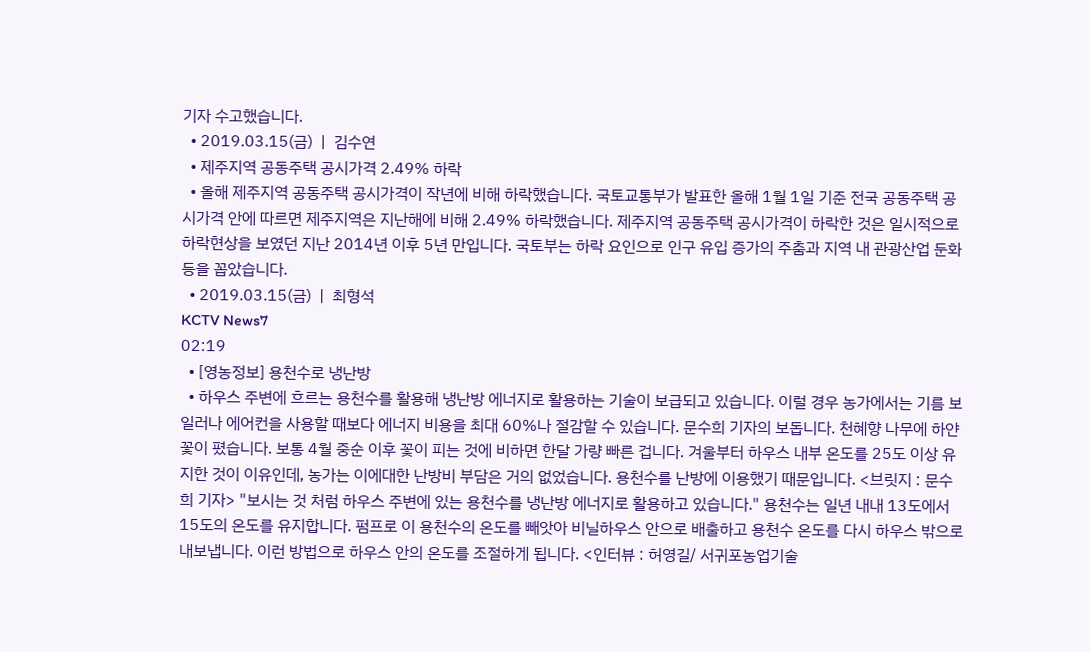기자 수고했습니다.
  • 2019.03.15(금)  |  김수연
  • 제주지역 공동주택 공시가격 2.49% 하락
  • 올해 제주지역 공동주택 공시가격이 작년에 비해 하락했습니다. 국토교통부가 발표한 올해 1월 1일 기준 전국 공동주택 공시가격 안에 따르면 제주지역은 지난해에 비해 2.49% 하락했습니다. 제주지역 공동주택 공시가격이 하락한 것은 일시적으로 하락현상을 보였던 지난 2014년 이후 5년 만입니다. 국토부는 하락 요인으로 인구 유입 증가의 주춤과 지역 내 관광산업 둔화 등을 꼽았습니다.
  • 2019.03.15(금)  |  최형석
KCTV News7
02:19
  • [영농정보] 용천수로 냉난방
  • 하우스 주변에 흐르는 용천수를 활용해 냉난방 에너지로 활용하는 기술이 보급되고 있습니다. 이럴 경우 농가에서는 기름 보일러나 에어컨을 사용할 때보다 에너지 비용을 최대 60%나 절감할 수 있습니다. 문수희 기자의 보돕니다. 천혜향 나무에 하얀 꽃이 폈습니다. 보통 4월 중순 이후 꽃이 피는 것에 비하면 한달 가량 빠른 겁니다. 겨울부터 하우스 내부 온도를 25도 이상 유지한 것이 이유인데, 농가는 이에대한 난방비 부담은 거의 없었습니다. 용천수를 난방에 이용했기 때문입니다. <브릿지 : 문수희 기자> "보시는 것 처럼 하우스 주변에 있는 용천수를 냉난방 에너지로 활용하고 있습니다." 용천수는 일년 내내 13도에서 15도의 온도를 유지합니다. 펌프로 이 용천수의 온도를 빼앗아 비닐하우스 안으로 배출하고 용천수 온도를 다시 하우스 밖으로 내보냅니다. 이런 방법으로 하우스 안의 온도를 조절하게 됩니다. <인터뷰 : 허영길/ 서귀포농업기술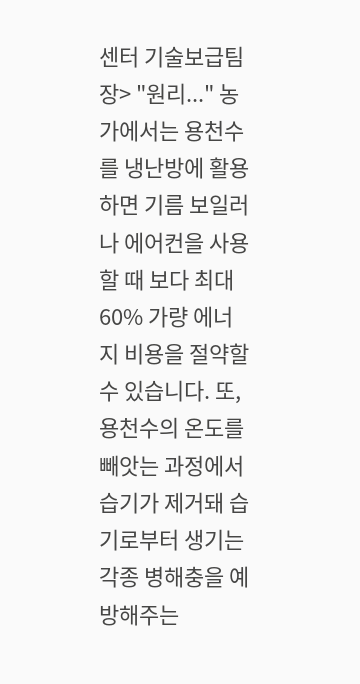센터 기술보급팀장> "원리..." 농가에서는 용천수를 냉난방에 활용하면 기름 보일러나 에어컨을 사용할 때 보다 최대 60% 가량 에너지 비용을 절약할 수 있습니다. 또, 용천수의 온도를 빼앗는 과정에서 습기가 제거돼 습기로부터 생기는 각종 병해충을 예방해주는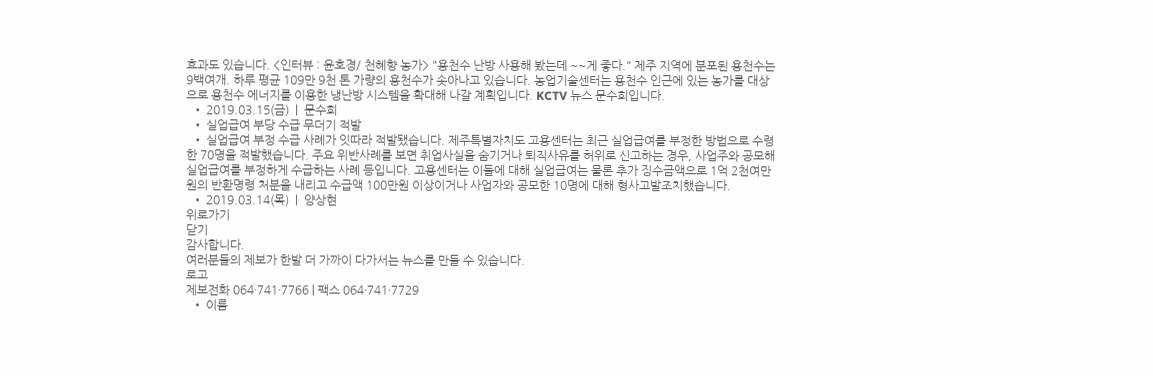효과도 있습니다. <인터뷰 : 윤호경/ 천혜향 농가> "용천수 난방 사용해 봤는데 ~~게 좋다." 제주 지역에 분포된 용천수는 9백여개. 하루 평균 109만 9천 톤 가량의 용천수가 솟아나고 있습니다. 농업기술센터는 용천수 인근에 있는 농가를 대상으로 용천수 에너지를 이용한 냉난방 시스템을 확대해 나갈 계획입니다. KCTV 뉴스 문수희입니다.
  • 2019.03.15(금)  |  문수희
  • 실업급여 부당 수급 무더기 적발
  • 실업급여 부정 수급 사례가 잇따라 적발됐습니다. 제주특별자치도 고용센터는 최근 실업급여를 부정한 방법으로 수령한 70명을 적발했습니다. 주요 위반사례를 보면 취업사실을 숨기거나 퇴직사유를 허위로 신고하는 경우, 사업주와 공모해 실업급여를 부정하게 수급하는 사례 등입니다. 고용센터는 이들에 대해 실업급여는 물론 추가 징수금액으로 1억 2천여만원의 반환명령 처분을 내리고 수급액 100만원 이상이거나 사업자와 공모한 10명에 대해 형사고발조치했습니다.
  • 2019.03.14(목)  |  양상현
위로가기
닫기
감사합니다.
여러분들의 제보가 한발 더 가까이 다가서는 뉴스를 만들 수 있습니다.
로고
제보전화 064·741·7766 | 팩스 064·741·7729
  • 이름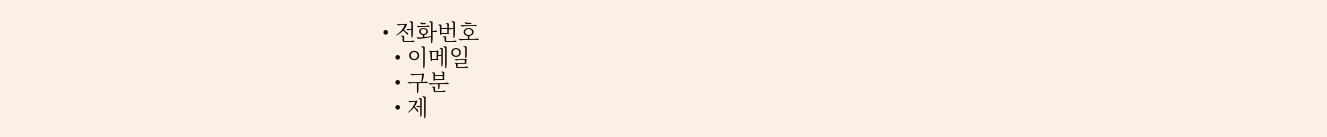• 전화번호
  • 이메일
  • 구분
  • 제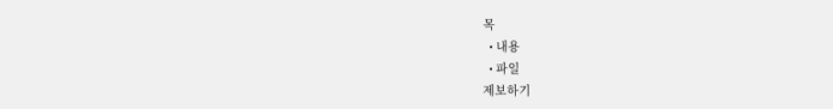목
  • 내용
  • 파일
제보하기